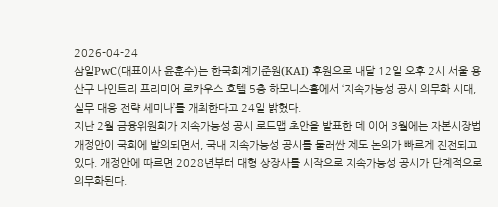2026-04-24
삼일PwC(대표이사 윤훈수)는 한국회계기준원(KAI) 후원으로 내달 12일 오후 2시 서울 용산구 나인트리 프리미어 로카우스 호텔 5층 하모니스홀에서 ‘지속가능성 공시 의무화 시대, 실무 대응 전략 세미나’를 개최한다고 24일 밝혔다.
지난 2월 금융위원회가 지속가능성 공시 로드맵 초안을 발표한 데 이어 3월에는 자본시장법 개정안이 국회에 발의되면서, 국내 지속가능성 공시를 둘러싼 제도 논의가 빠르게 진전되고 있다. 개정안에 따르면 2028년부터 대형 상장사를 시작으로 지속가능성 공시가 단계적으로 의무화된다.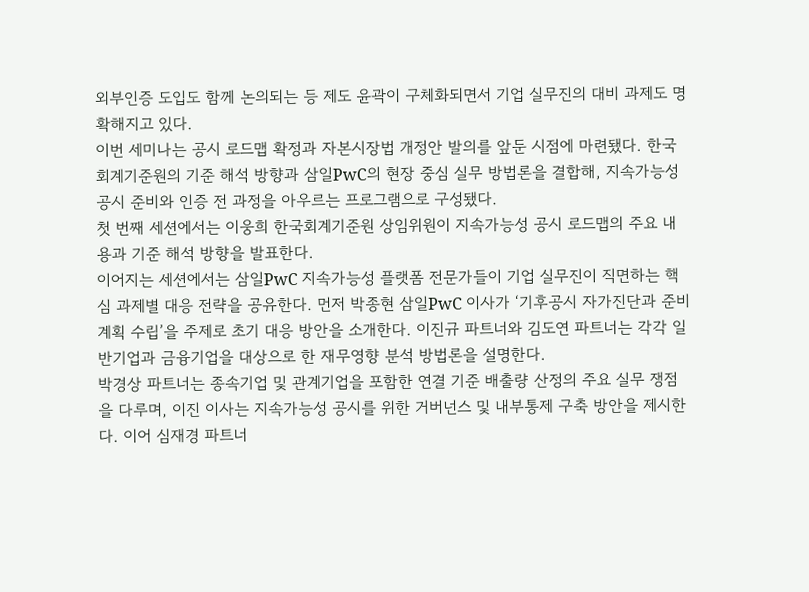외부인증 도입도 함께 논의되는 등 제도 윤곽이 구체화되면서 기업 실무진의 대비 과제도 명확해지고 있다.
이번 세미나는 공시 로드맵 확정과 자본시장법 개정안 발의를 앞둔 시점에 마련됐다. 한국회계기준원의 기준 해석 방향과 삼일PwC의 현장 중심 실무 방법론을 결합해, 지속가능성 공시 준비와 인증 전 과정을 아우르는 프로그램으로 구성됐다.
첫 번째 세션에서는 이웅희 한국회계기준원 상임위원이 지속가능성 공시 로드맵의 주요 내용과 기준 해석 방향을 발표한다.
이어지는 세션에서는 삼일PwC 지속가능성 플랫폼 전문가들이 기업 실무진이 직면하는 핵심 과제별 대응 전략을 공유한다. 먼저 박종현 삼일PwC 이사가 ‘기후공시 자가진단과 준비계획 수립’을 주제로 초기 대응 방안을 소개한다. 이진규 파트너와 김도연 파트너는 각각 일반기업과 금융기업을 대상으로 한 재무영향 분석 방법론을 설명한다.
박경상 파트너는 종속기업 및 관계기업을 포함한 연결 기준 배출량 산정의 주요 실무 쟁점을 다루며, 이진 이사는 지속가능성 공시를 위한 거버넌스 및 내부통제 구축 방안을 제시한다. 이어 심재경 파트너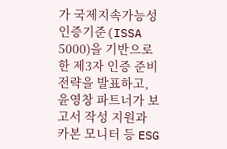가 국제지속가능성인증기준(ISSA 5000)을 기반으로 한 제3자 인증 준비 전략을 발표하고, 윤영창 파트너가 보고서 작성 지원과 카본 모니터 등 ESG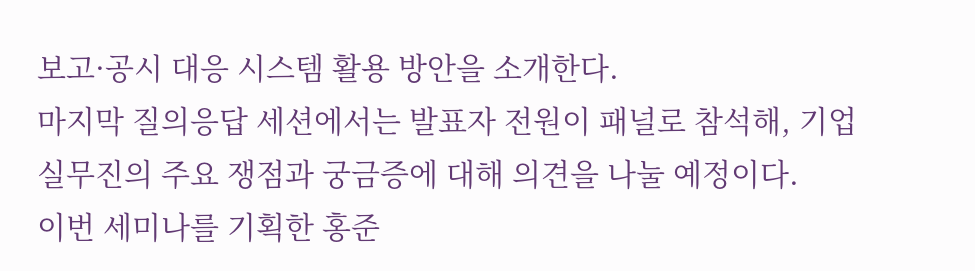보고·공시 대응 시스템 활용 방안을 소개한다.
마지막 질의응답 세션에서는 발표자 전원이 패널로 참석해, 기업 실무진의 주요 쟁점과 궁금증에 대해 의견을 나눌 예정이다.
이번 세미나를 기획한 홍준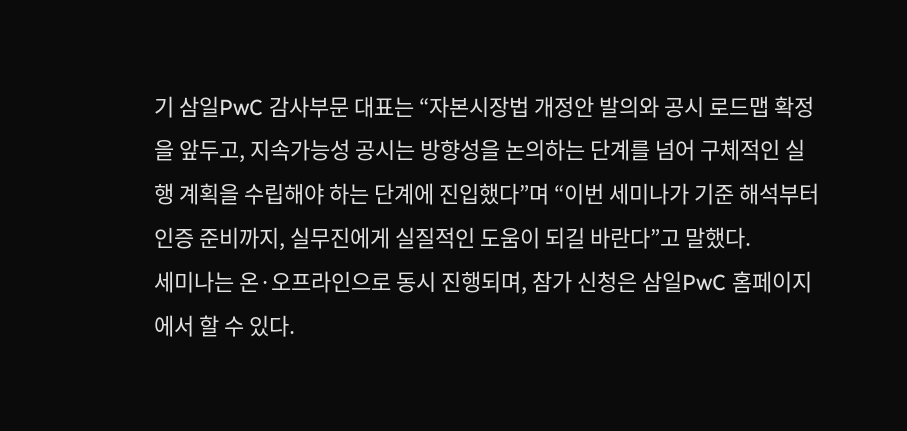기 삼일PwC 감사부문 대표는 “자본시장법 개정안 발의와 공시 로드맵 확정을 앞두고, 지속가능성 공시는 방향성을 논의하는 단계를 넘어 구체적인 실행 계획을 수립해야 하는 단계에 진입했다”며 “이번 세미나가 기준 해석부터 인증 준비까지, 실무진에게 실질적인 도움이 되길 바란다”고 말했다.
세미나는 온·오프라인으로 동시 진행되며, 참가 신청은 삼일PwC 홈페이지에서 할 수 있다.